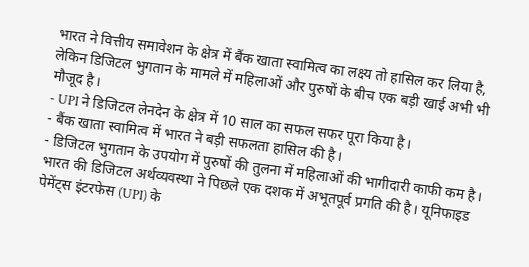भारत ने वित्तीय समावेशन के क्षेत्र में बैंक खाता स्वामित्व का लक्ष्य तो हासिल कर लिया है, लेकिन डिजिटल भुगतान के मामले में महिलाओं और पुरुषों के बीच एक बड़ी खाई अभी भी मौजूद है।
- UPI ने डिजिटल लेनदेन के क्षेत्र में 10 साल का सफल सफर पूरा किया है।
- बैंक खाता स्वामित्व में भारत ने बड़ी सफलता हासिल की है।
- डिजिटल भुगतान के उपयोग में पुरुषों की तुलना में महिलाओं की भागीदारी काफी कम है।
भारत की डिजिटल अर्थव्यवस्था ने पिछले एक दशक में अभूतपूर्व प्रगति की है। यूनिफाइड पेमेंट्स इंटरफेस (UPI) के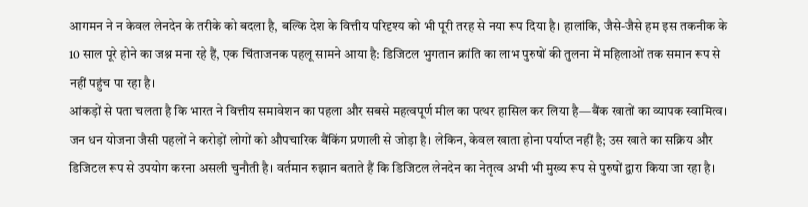आगमन ने न केवल लेनदेन के तरीके को बदला है, बल्कि देश के वित्तीय परिदृश्य को भी पूरी तरह से नया रूप दिया है। हालांकि, जैसे-जैसे हम इस तकनीक के 10 साल पूरे होने का जश्न मना रहे हैं, एक चिंताजनक पहलू सामने आया है: डिजिटल भुगतान क्रांति का लाभ पुरुषों की तुलना में महिलाओं तक समान रूप से नहीं पहुंच पा रहा है।
आंकड़ों से पता चलता है कि भारत ने वित्तीय समावेशन का पहला और सबसे महत्वपूर्ण मील का पत्थर हासिल कर लिया है—बैंक खातों का व्यापक स्वामित्व। जन धन योजना जैसी पहलों ने करोड़ों लोगों को औपचारिक बैंकिंग प्रणाली से जोड़ा है। लेकिन, केवल खाता होना पर्याप्त नहीं है; उस खाते का सक्रिय और डिजिटल रूप से उपयोग करना असली चुनौती है। वर्तमान रुझान बताते हैं कि डिजिटल लेनदेन का नेतृत्व अभी भी मुख्य रूप से पुरुषों द्वारा किया जा रहा है।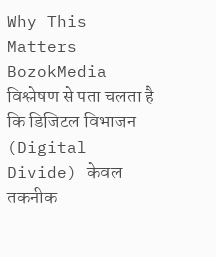Why This Matters
BozokMedia विश्लेषण से पता चलता है कि डिजिटल विभाजन (Digital Divide) केवल तकनीक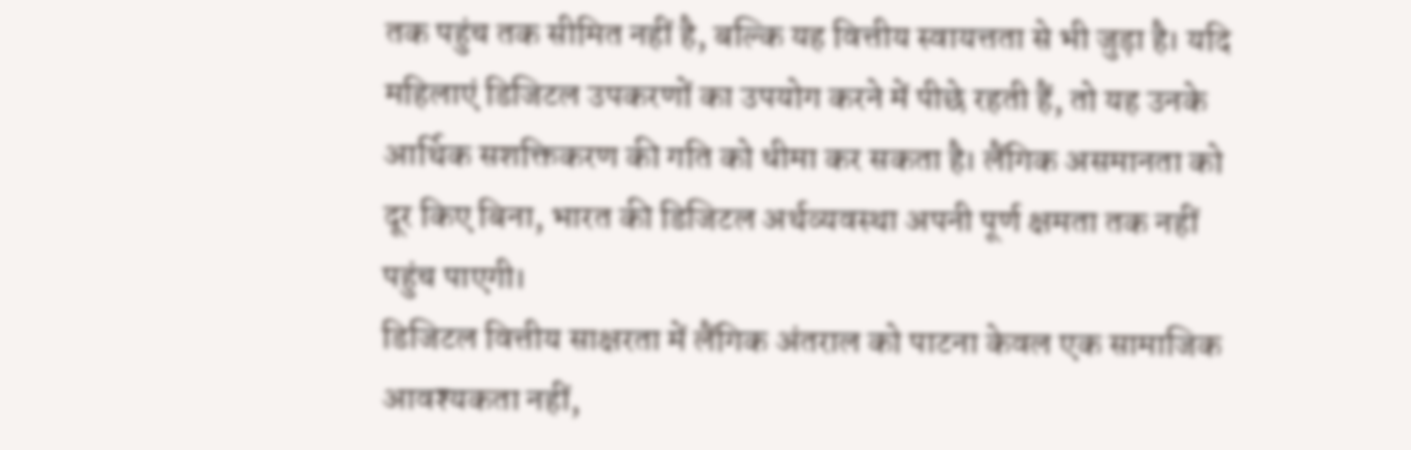तक पहुंच तक सीमित नहीं है, बल्कि यह वित्तीय स्वायत्तता से भी जुड़ा है। यदि महिलाएं डिजिटल उपकरणों का उपयोग करने में पीछे रहती हैं, तो यह उनके आर्थिक सशक्तिकरण की गति को धीमा कर सकता है। लैंगिक असमानता को दूर किए बिना, भारत की डिजिटल अर्थव्यवस्था अपनी पूर्ण क्षमता तक नहीं पहुंच पाएगी।
डिजिटल वित्तीय साक्षरता में लैंगिक अंतराल को पाटना केवल एक सामाजिक आवश्यकता नहीं,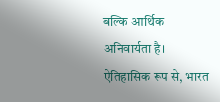बल्कि आर्थिक अनिवार्यता है।
ऐतिहासिक रूप से, भारत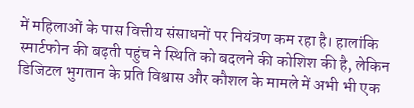में महिलाओं के पास वित्तीय संसाधनों पर नियंत्रण कम रहा है। हालांकि स्मार्टफोन की बढ़ती पहुंच ने स्थिति को बदलने की कोशिश की है, लेकिन डिजिटल भुगतान के प्रति विश्वास और कौशल के मामले में अभी भी एक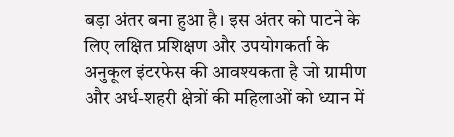बड़ा अंतर बना हुआ है। इस अंतर को पाटने के लिए लक्षित प्रशिक्षण और उपयोगकर्ता के अनुकूल इंटरफेस की आवश्यकता है जो ग्रामीण और अर्ध-शहरी क्षेत्रों की महिलाओं को ध्यान में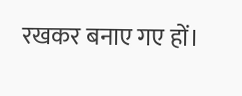रखकर बनाए गए हों।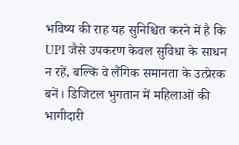भविष्य की राह यह सुनिश्चित करने में है कि UPI जैसे उपकरण केवल सुविधा के साधन न रहें, बल्कि वे लैंगिक समानता के उत्प्रेरक बनें। डिजिटल भुगतान में महिलाओं की भागीदारी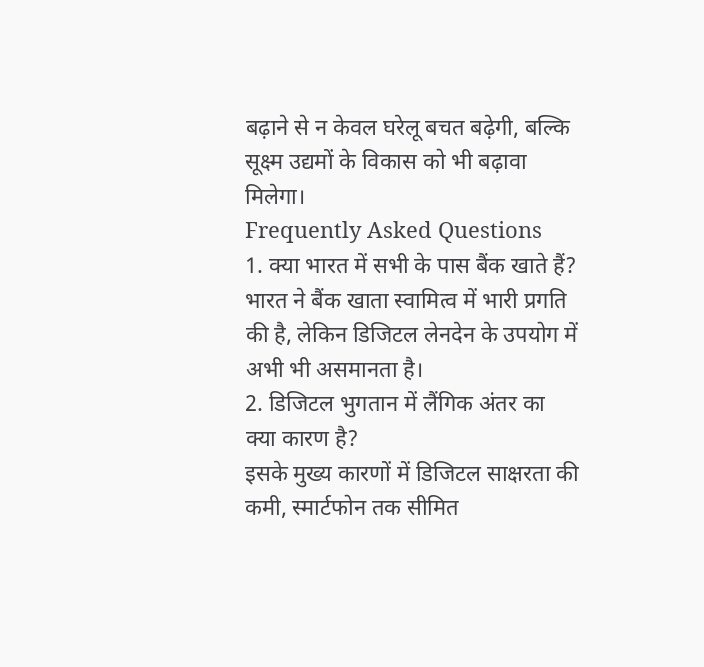बढ़ाने से न केवल घरेलू बचत बढ़ेगी, बल्कि सूक्ष्म उद्यमों के विकास को भी बढ़ावा मिलेगा।
Frequently Asked Questions
1. क्या भारत में सभी के पास बैंक खाते हैं?
भारत ने बैंक खाता स्वामित्व में भारी प्रगति की है, लेकिन डिजिटल लेनदेन के उपयोग में अभी भी असमानता है।
2. डिजिटल भुगतान में लैंगिक अंतर का क्या कारण है?
इसके मुख्य कारणों में डिजिटल साक्षरता की कमी, स्मार्टफोन तक सीमित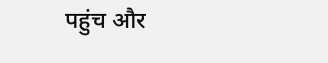पहुंच और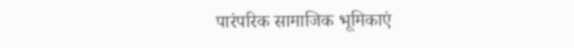पारंपरिक सामाजिक भूमिकाएं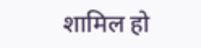शामिल हो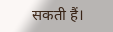सकती हैं।